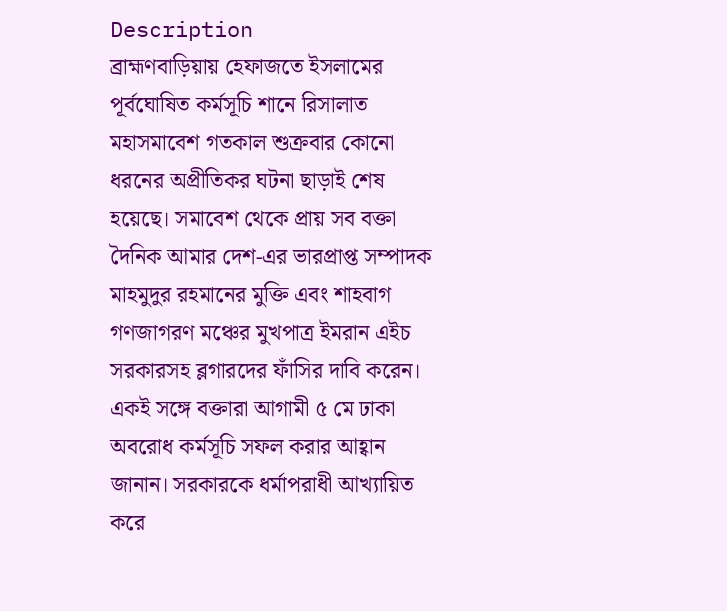Description
ব্রাহ্মণবাড়িয়ায় হেফাজতে ইসলামের পূর্বঘোষিত কর্মসূচি শানে রিসালাত মহাসমাবেশ গতকাল শুক্রবার কোনো ধরনের অপ্রীতিকর ঘটনা ছাড়াই শেষ হয়েছে। সমাবেশ থেকে প্রায় সব বক্তা দৈনিক আমার দেশ-এর ভারপ্রাপ্ত সম্পাদক মাহমুদুর রহমানের মুক্তি এবং শাহবাগ গণজাগরণ মঞ্চের মুখপাত্র ইমরান এইচ সরকারসহ ব্লগারদের ফাঁসির দাবি করেন।
একই সঙ্গে বক্তারা আগামী ৫ মে ঢাকা অবরোধ কর্মসূচি সফল করার আহ্বান জানান। সরকারকে ধর্মাপরাধী আখ্যায়িত করে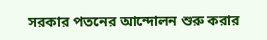সরকার পতনের আন্দোলন শুরু করার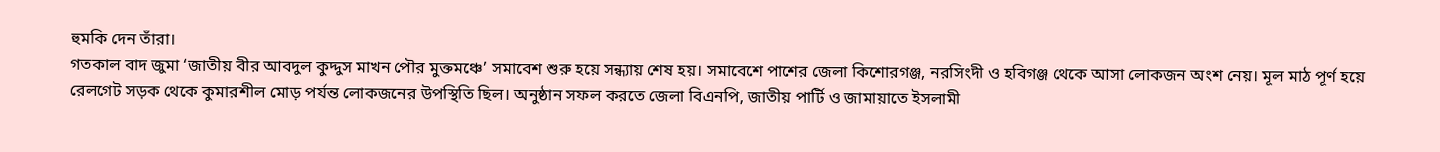হুমকি দেন তাঁরা।
গতকাল বাদ জুমা ‘জাতীয় বীর আবদুল কুদ্দুস মাখন পৌর মুক্তমঞ্চে’ সমাবেশ শুরু হয়ে সন্ধ্যায় শেষ হয়। সমাবেশে পাশের জেলা কিশোরগঞ্জ, নরসিংদী ও হবিগঞ্জ থেকে আসা লোকজন অংশ নেয়। মূল মাঠ পূর্ণ হয়ে রেলগেট সড়ক থেকে কুমারশীল মোড় পর্যন্ত লোকজনের উপস্থিতি ছিল। অনুষ্ঠান সফল করতে জেলা বিএনপি, জাতীয় পার্টি ও জামায়াতে ইসলামী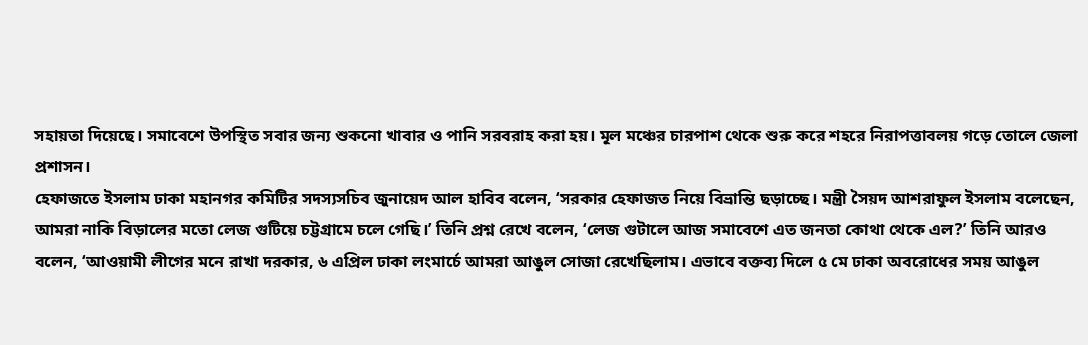সহায়তা দিয়েছে। সমাবেশে উপস্থিত সবার জন্য শুকনো খাবার ও পানি সরবরাহ করা হয়। মূল মঞ্চের চারপাশ থেকে শুরু করে শহরে নিরাপত্তাবলয় গড়ে তোলে জেলা প্রশাসন।
হেফাজতে ইসলাম ঢাকা মহানগর কমিটির সদস্যসচিব জুনায়েদ আল হাবিব বলেন, ‘সরকার হেফাজত নিয়ে বিভ্রান্তি ছড়াচ্ছে। মন্ত্রী সৈয়দ আশরাফুল ইসলাম বলেছেন, আমরা নাকি বিড়ালের মতো লেজ গুটিয়ে চট্টগ্রামে চলে গেছি।’ তিনি প্রশ্ন রেখে বলেন, ‘লেজ গুটালে আজ সমাবেশে এত জনতা কোথা থেকে এল?’ তিনি আরও বলেন, ‘আওয়ামী লীগের মনে রাখা দরকার, ৬ এপ্রিল ঢাকা লংমার্চে আমরা আঙুল সোজা রেখেছিলাম। এভাবে বক্তব্য দিলে ৫ মে ঢাকা অবরোধের সময় আঙুল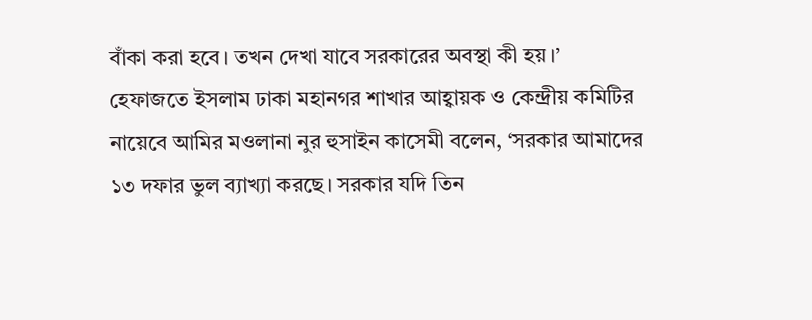বাঁকা করা হবে। তখন দেখা যাবে সরকারের অবস্থা কী হয়।’
হেফাজতে ইসলাম ঢাকা মহানগর শাখার আহ্বায়ক ও কেন্দ্রীয় কমিটির নায়েবে আমির মওলানা নুর হুসাইন কাসেমী বলেন, ‘সরকার আমাদের ১৩ দফার ভুল ব্যাখ্যা করছে। সরকার যদি তিন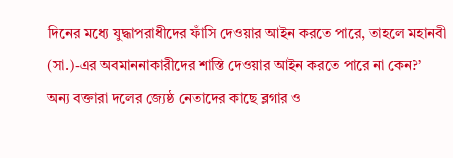দিনের মধ্যে যুদ্ধাপরাধীদের ফাঁসি দেওয়ার আইন করতে পারে, তাহলে মহানবী (সা.)-এর অবমাননাকারীদের শাস্তি দেওয়ার আইন করতে পারে না কেন?’
অন্য বক্তারা দলের জ্যেষ্ঠ নেতাদের কাছে ব্লগার ও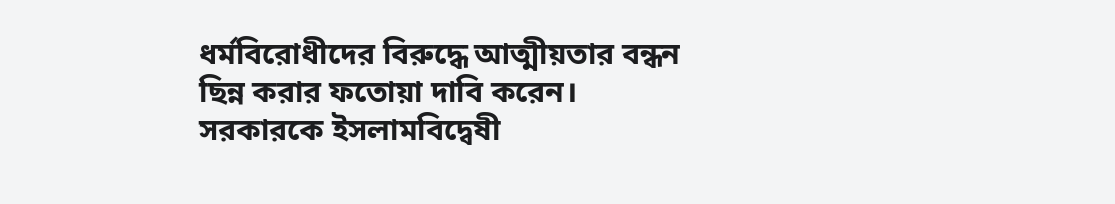ধর্মবিরোধীদের বিরুদ্ধে আত্মীয়তার বন্ধন ছিন্ন করার ফতোয়া দাবি করেন। সরকারকে ইসলামবিদ্বেষী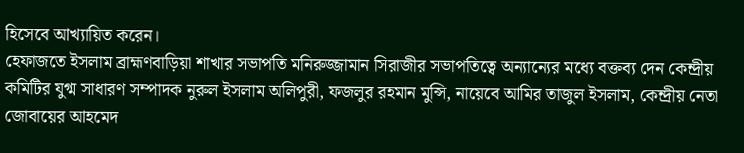হিসেবে আখ্যায়িত করেন।
হেফাজতে ইসলাম ব্রাহ্মণবাড়িয়া শাখার সভাপতি মনিরুজ্জামান সিরাজীর সভাপতিত্বে অন্যান্যের মধ্যে বক্তব্য দেন কেন্দ্রীয় কমিটির যুগ্ম সাধারণ সম্পাদক নুরুল ইসলাম অলিপুরী, ফজলুর রহমান মুন্সি, নায়েবে আমির তাজুল ইসলাম, কেন্দ্রীয় নেতা জোবায়ের আহমেদ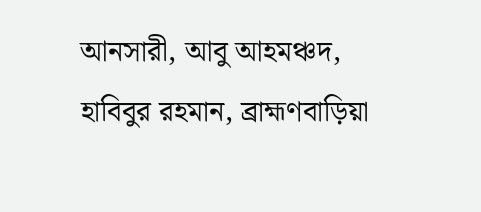আনসারী, আবু আহমঞ্চদ, হাবিবুর রহমান, ব্রাহ্মণবাড়িয়া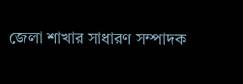জেলা শাখার সাধারণ সম্পাদক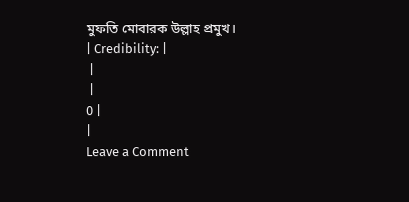মুফতি মোবারক উল্লাহ প্রমুখ।
| Credibility: |
 |
 |
0 |
|
Leave a Comment